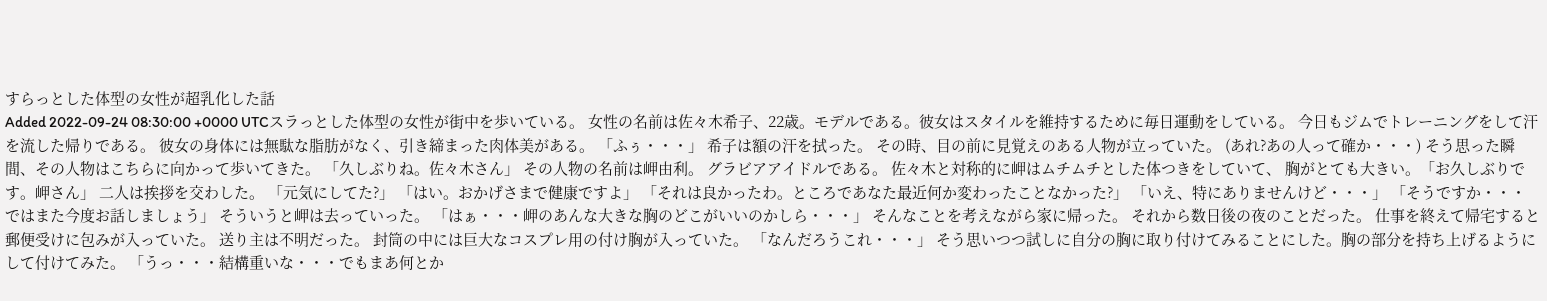すらっとした体型の女性が超乳化した話
Added 2022-09-24 08:30:00 +0000 UTCスラっとした体型の女性が街中を歩いている。 女性の名前は佐々木希子、22歳。モデルである。彼女はスタイルを維持するために毎日運動をしている。 今日もジムでトレーニングをして汗を流した帰りである。 彼女の身体には無駄な脂肪がなく、引き締まった肉体美がある。 「ふぅ・・・」 希子は額の汗を拭った。 その時、目の前に見覚えのある人物が立っていた。 (あれ?あの人って確か・・・) そう思った瞬間、その人物はこちらに向かって歩いてきた。 「久しぶりね。佐々木さん」 その人物の名前は岬由利。 グラビアアイドルである。 佐々木と対称的に岬はムチムチとした体つきをしていて、 胸がとても大きい。「お久しぶりです。岬さん」 二人は挨拶を交わした。 「元気にしてた?」 「はい。おかげさまで健康ですよ」 「それは良かったわ。ところであなた最近何か変わったことなかった?」 「いえ、特にありませんけど・・・」 「そうですか・・・ではまた今度お話しましょう」 そういうと岬は去っていった。 「はぁ・・・岬のあんな大きな胸のどこがいいのかしら・・・」 そんなことを考えながら家に帰った。 それから数日後の夜のことだった。 仕事を終えて帰宅すると郵便受けに包みが入っていた。 送り主は不明だった。 封筒の中には巨大なコスプレ用の付け胸が入っていた。 「なんだろうこれ・・・」 そう思いつつ試しに自分の胸に取り付けてみることにした。胸の部分を持ち上げるようにして付けてみた。 「うっ・・・結構重いな・・・でもまあ何とか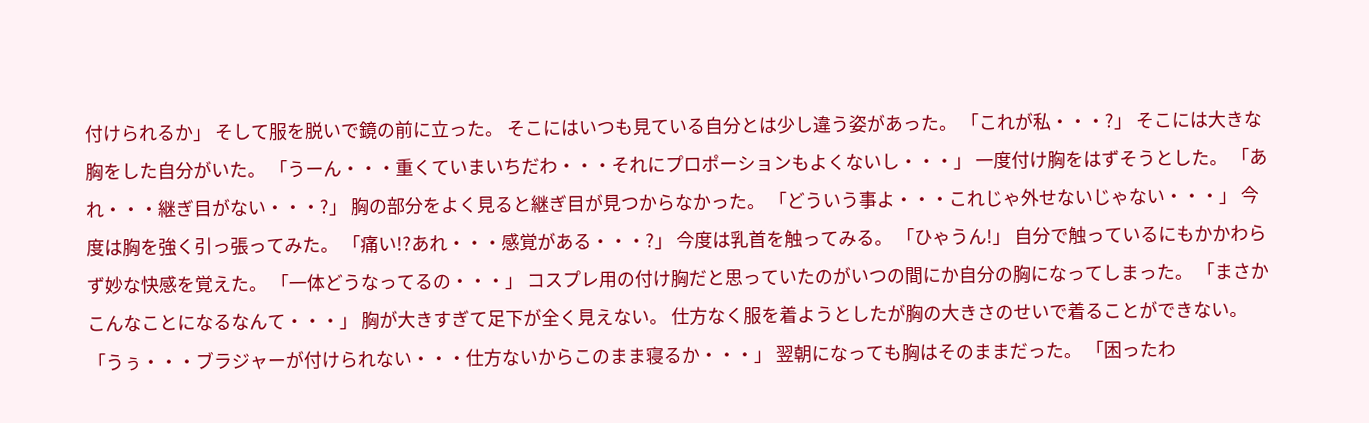付けられるか」 そして服を脱いで鏡の前に立った。 そこにはいつも見ている自分とは少し違う姿があった。 「これが私・・・?」 そこには大きな胸をした自分がいた。 「うーん・・・重くていまいちだわ・・・それにプロポーションもよくないし・・・」 一度付け胸をはずそうとした。 「あれ・・・継ぎ目がない・・・?」 胸の部分をよく見ると継ぎ目が見つからなかった。 「どういう事よ・・・これじゃ外せないじゃない・・・」 今度は胸を強く引っ張ってみた。 「痛い!?あれ・・・感覚がある・・・?」 今度は乳首を触ってみる。 「ひゃうん!」 自分で触っているにもかかわらず妙な快感を覚えた。 「一体どうなってるの・・・」 コスプレ用の付け胸だと思っていたのがいつの間にか自分の胸になってしまった。 「まさかこんなことになるなんて・・・」 胸が大きすぎて足下が全く見えない。 仕方なく服を着ようとしたが胸の大きさのせいで着ることができない。 「うぅ・・・ブラジャーが付けられない・・・仕方ないからこのまま寝るか・・・」 翌朝になっても胸はそのままだった。 「困ったわ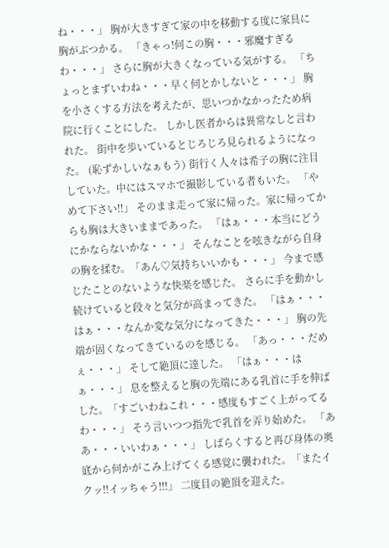ね・・・」 胸が大きすぎて家の中を移動する度に家具に胸がぶつかる。 「きゃっ!何この胸・・・邪魔すぎるわ・・・」 さらに胸が大きくなっている気がする。 「ちょっとまずいわね・・・早く何とかしないと・・・」 胸を小さくする方法を考えたが、思いつかなかったため病院に行くことにした。 しかし医者からは異常なしと言われた。 街中を歩いているとじろじろ見られるようになった。 (恥ずかしいなぁもう) 街行く人々は希子の胸に注目していた。中にはスマホで撮影している者もいた。 「やめて下さい!!」 そのまま走って家に帰った。家に帰ってからも胸は大きいままであった。 「はぁ・・・本当にどうにかならないかな・・・」 そんなことを呟きながら自身の胸を揉む。「あん♡気持ちいいかも・・・」 今まで感じたことのないような快楽を感じた。 さらに手を動かし 続けていると段々と気分が高まってきた。 「はぁ・・・はぁ・・・なんか変な気分になってきた・・・」 胸の先端が固くなってきているのを感じる。 「あっ・・・だめぇ・・・」 そして絶頂に達した。 「はぁ・・・はぁ・・・」 息を整えると胸の先端にある乳首に手を伸ばした。「すごいわねこれ・・・感度もすごく上がってるわ・・・」 そう言いつつ指先で乳首を弄り始めた。 「ああ・・・いいわぁ・・・」 しばらくすると再び身体の奥底から何かがこみ上げてくる感覚に襲われた。「またイクッ!!イッちゃう!!!」 二度目の絶頂を迎えた。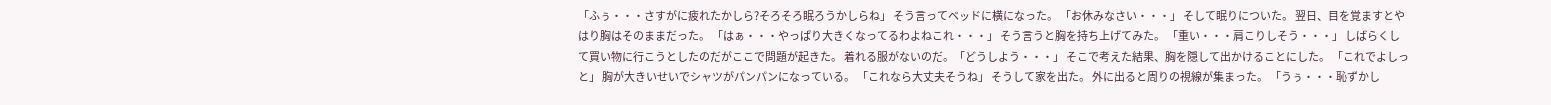「ふぅ・・・さすがに疲れたかしら?そろそろ眠ろうかしらね」 そう言ってベッドに横になった。 「お休みなさい・・・」 そして眠りについた。 翌日、目を覚ますとやはり胸はそのままだった。 「はぁ・・・やっぱり大きくなってるわよねこれ・・・」 そう言うと胸を持ち上げてみた。 「重い・・・肩こりしそう・・・」 しばらくして買い物に行こうとしたのだがここで問題が起きた。 着れる服がないのだ。「どうしよう・・・」 そこで考えた結果、胸を隠して出かけることにした。 「これでよしっと」 胸が大きいせいでシャツがパンパンになっている。 「これなら大丈夫そうね」 そうして家を出た。 外に出ると周りの視線が集まった。 「うぅ・・・恥ずかし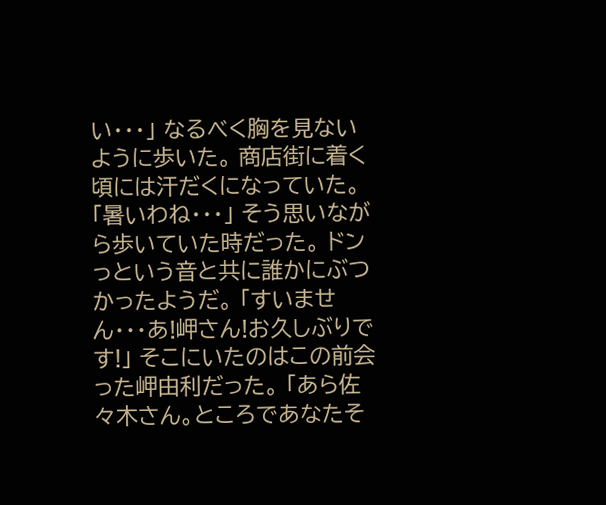い・・・」 なるべく胸を見ないように歩いた。 商店街に着く頃には汗だくになっていた。 「暑いわね・・・」 そう思いながら歩いていた時だった。 ドンっという音と共に誰かにぶつかったようだ。 「すいません・・・あ!岬さん!お久しぶりです!」 そこにいたのはこの前会った岬由利だった。 「あら佐々木さん。ところであなたそ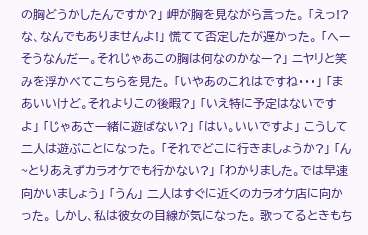の胸どうかしたんですか?」 岬が胸を見ながら言った。 「えっ!?な、なんでもありませんよ!」 慌てて否定したが遅かった。 「へーそうなんだー。それじゃあこの胸は何なのかなー?」 ニヤリと笑みを浮かべてこちらを見た。 「いやあのこれはですね・・・」 「まあいいけど。それよりこの後暇?」 「いえ特に予定はないですよ」 「じゃあさ一緒に遊ばない?」 「はい。いいですよ」 こうして二人は遊ぶことになった。 「それでどこに行きましょうか?」 「ん~とりあえずカラオケでも行かない?」 「わかりました。では早速向かいましょう」 「うん」 二人はすぐに近くのカラオケ店に向かった。 しかし、私は彼女の目線が気になった。 歌ってるときもち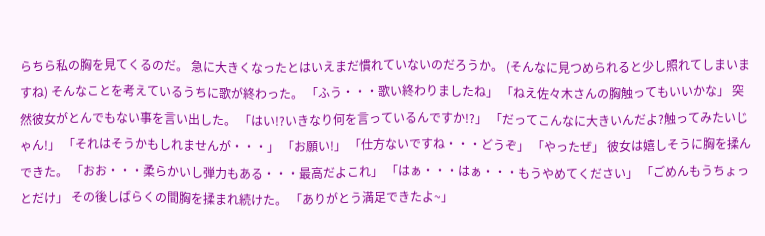らちら私の胸を見てくるのだ。 急に大きくなったとはいえまだ慣れていないのだろうか。 (そんなに見つめられると少し照れてしまいますね) そんなことを考えているうちに歌が終わった。 「ふう・・・歌い終わりましたね」 「ねえ佐々木さんの胸触ってもいいかな」 突然彼女がとんでもない事を言い出した。 「はい!?いきなり何を言っているんですか!?」 「だってこんなに大きいんだよ?触ってみたいじゃん!」 「それはそうかもしれませんが・・・」 「お願い!」 「仕方ないですね・・・どうぞ」 「やったぜ」 彼女は嬉しそうに胸を揉んできた。 「おお・・・柔らかいし弾力もある・・・最高だよこれ」 「はぁ・・・はぁ・・・もうやめてください」 「ごめんもうちょっとだけ」 その後しばらくの間胸を揉まれ続けた。 「ありがとう満足できたよ~」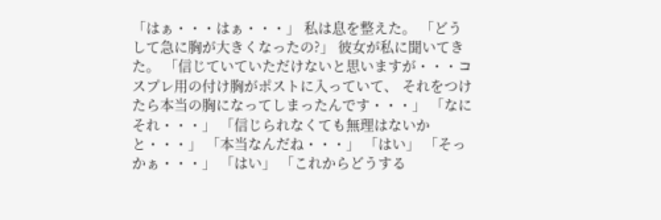「はぁ・・・はぁ・・・」 私は息を整えた。 「どうして急に胸が大きくなったの?」 彼女が私に聞いてきた。 「信じていていただけないと思いますが・・・コスプレ用の付け胸がポストに入っていて、 それをつけたら本当の胸になってしまったんです・・・」 「なにそれ・・・」 「信じられなくても無理はないかと・・・」 「本当なんだね・・・」 「はい」 「そっかぁ・・・」 「はい」 「これからどうする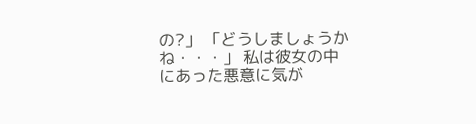の?」 「どうしましょうかね・・・」 私は彼女の中にあった悪意に気が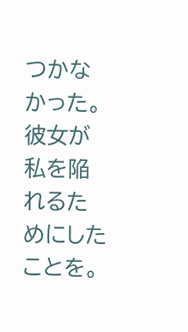つかなかった。 彼女が私を陥れるためにしたことを。